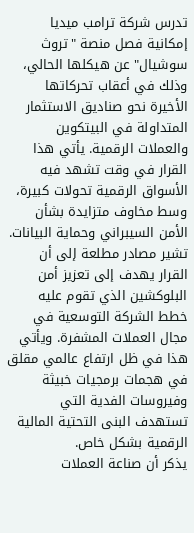تدرس شركة ترامب ميديا إمكانية فصل منصة "تروث سوشيال" عن هيكلها الحالي، وذلك في أعقاب تحركاتها الأخيرة نحو صناديق الاستثمار المتداولة في البيتكوين والعملات الرقمية. يأتي هذا القرار في وقت تشهد فيه الأسواق الرقمية تحولات كبيرة، وسط مخاوف متزايدة بشأن الأمن السيبراني وحماية البيانات.
تشير مصادر مطلعة إلى أن القرار يهدف إلى تعزيز أمن البلوكشين الذي تقوم عليه خطط الشركة التوسعية في مجال العملات المشفرة. ويأتي هذا في ظل ارتفاع عالمي مقلق في هجمات برمجيات خبيثة وفيروسات الفدية التي تستهدف البنى التحتية المالية الرقمية بشكل خاص.
يذكر أن صناعة العملات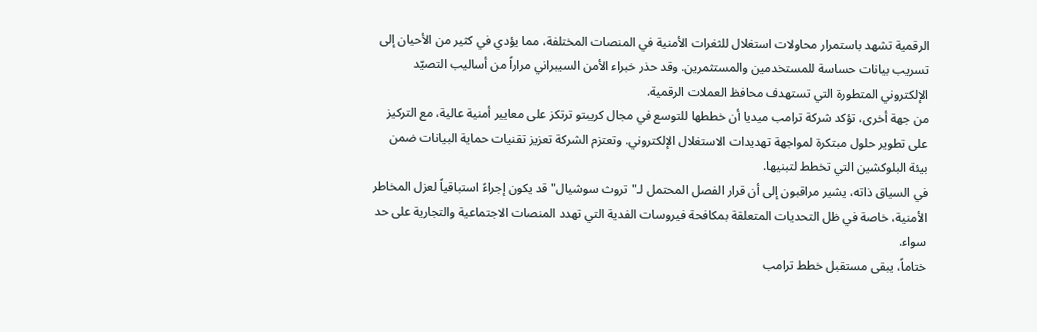الرقمية تشهد باستمرار محاولات استغلال للثغرات الأمنية في المنصات المختلفة، مما يؤدي في كثير من الأحيان إلى تسريب بيانات حساسة للمستخدمين والمستثمرين. وقد حذر خبراء الأمن السيبراني مراراً من أساليب التصيّد الإلكتروني المتطورة التي تستهدف محافظ العملات الرقمية.
من جهة أخرى، تؤكد شركة ترامب ميديا أن خططها للتوسع في مجال كريبتو ترتكز على معايير أمنية عالية، مع التركيز على تطوير حلول مبتكرة لمواجهة تهديدات الاستغلال الإلكتروني. وتعتزم الشركة تعزيز تقنيات حماية البيانات ضمن بيئة البلوكشين التي تخطط لتبنيها.
في السياق ذاته، يشير مراقبون إلى أن قرار الفصل المحتمل لـ"تروث سوشيال" قد يكون إجراءً استباقياً لعزل المخاطر الأمنية، خاصة في ظل التحديات المتعلقة بمكافحة فيروسات الفدية التي تهدد المنصات الاجتماعية والتجارية على حد سواء.
ختاماً، يبقى مستقبل خطط ترامب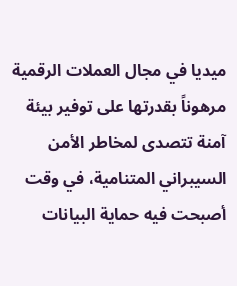ميديا في مجال العملات الرقمية مرهوناً بقدرتها على توفير بيئة آمنة تتصدى لمخاطر الأمن السيبراني المتنامية، في وقت أصبحت فيه حماية البيانات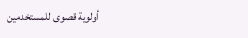أولوية قصوى للمستخدمين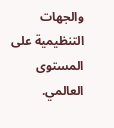والجهات التنظيمية على المستوى العالمي.